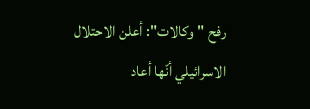رفح "وكالات": أعلن الاحتلال الاسرائيلي أنّها أعاد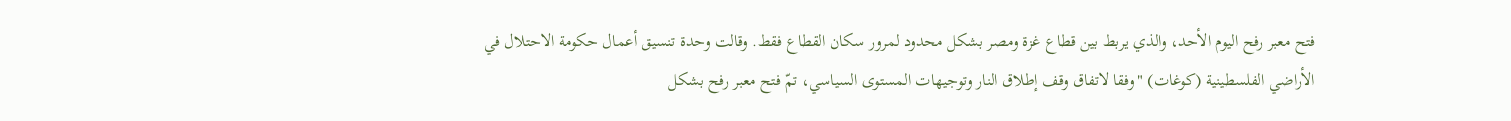فتح معبر رفح اليوم الأحد، والذي يربط بين قطاع غزة ومصر بشكل محدود لمرور سكان القطاع فقط. وقالت وحدة تنسيق أعمال حكومة الاحتلال في الأراضي الفلسطينية (كوغات) "وفقا لاتفاق وقف إطلاق النار وتوجيهات المستوى السياسي، تمّ فتح معبر رفح بشكل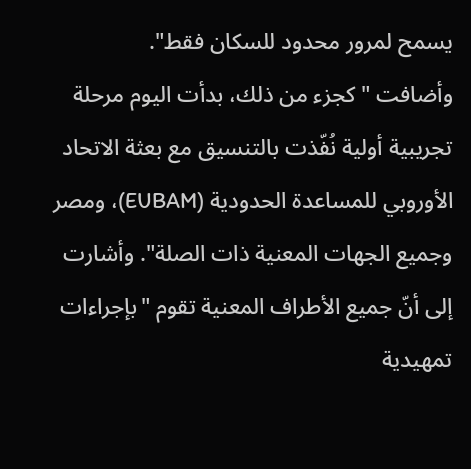يسمح لمرور محدود للسكان فقط".
وأضافت "كجزء من ذلك، بدأت اليوم مرحلة تجريبية أولية نُفّذت بالتنسيق مع بعثة الاتحاد الأوروبي للمساعدة الحدودية (EUBAM)، ومصر وجميع الجهات المعنية ذات الصلة". وأشارت إلى أنّ جميع الأطراف المعنية تقوم "بإجراءات تمهيدية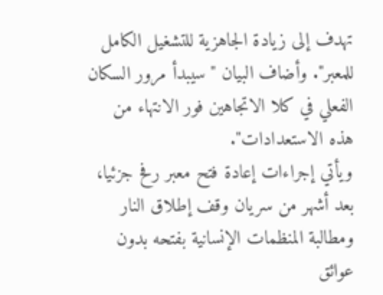تهدف إلى زيادة الجاهزية للتشغيل الكامل للمعبر". وأضاف البيان "سيبدأ مرور السكان الفعلي في كلا الاتجاهين فور الانتهاء من هذه الاستعدادات".
ويأتي إجراءات إعادة فتح معبر رفح جزئيا، بعد أشهر من سريان وقف إطلاق النار ومطالبة المنظمات الإنسانية بفتحه بدون عوائق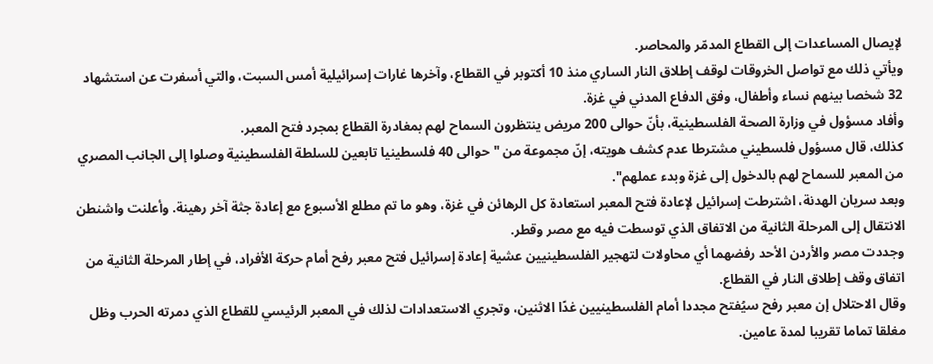لإيصال المساعدات إلى القطاع المدمّر والمحاصر.
ويأتي ذلك مع تواصل الخروقات لوقف إطلاق النار الساري منذ 10 أكتوبر في القطاع، وآخرها غارات إسرائيلية أمس السبت، والتي أسفرت عن استشهاد 32 شخصا بينهم نساء وأطفال، وفق الدفاع المدني في غزة.
وأفاد مسؤول في وزارة الصحة الفلسطينية، بأنّ حوالى 200 مريض ينتظرون السماح لهم بمغادرة القطاع بمجرد فتح المعبر.
كذلك، قال مسؤول فلسطيني مشترطا عدم كشف هويته، إنّ مجموعة من "حوالى 40 فلسطينيا تابعين للسلطة الفلسطينية وصلوا إلى الجانب المصري من المعبر للسماح لهم بالدخول إلى غزة وبدء عملهم".
وبعد سريان الهدنة، اشترطت إسرائيل لإعادة فتح المعبر استعادة كل الرهائن في غزة، وهو ما تم مطلع الأسبوع مع إعادة جثة آخر رهينة. وأعلنت واشنطن الانتقال إلى المرحلة الثانية من الاتفاق الذي توسطت فيه مع مصر وقطر.
وجددت مصر والأردن الأحد رفضهما أي محاولات لتهجير الفلسطينيين عشية إعادة إسرائيل فتح معبر رفح أمام حركة الأفراد، في إطار المرحلة الثانية من اتفاق وقف إطلاق النار في القطاع.
وقال الاحتلال إن معبر رفح سيُفتح مجددا أمام الفلسطينيين غدًا الاثنين، وتجري الاستعدادات لذلك في المعبر الرئيسي للقطاع الذي دمرته الحرب وظل مغلقا تماما تقريبا لمدة عامين.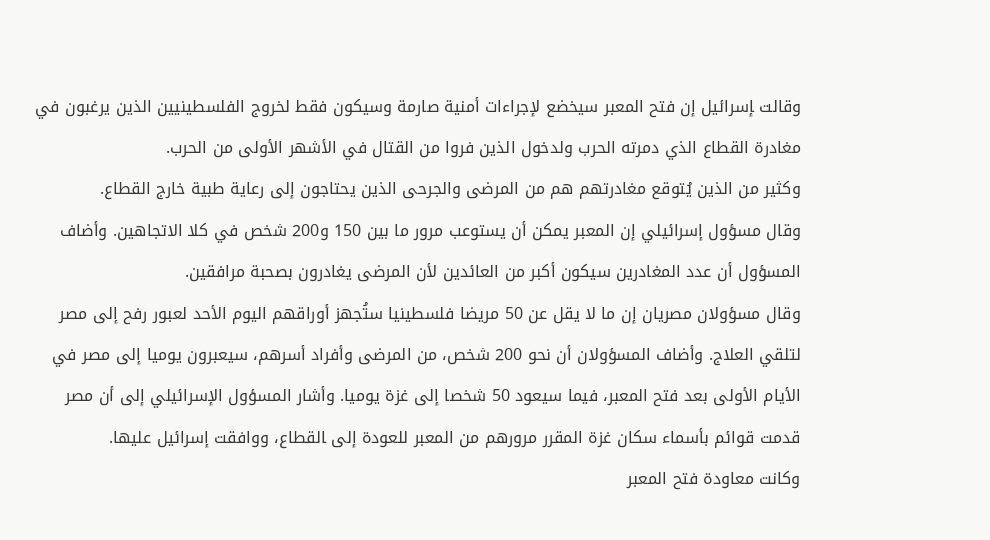وقالت ‍إسرائيل إن فتح المعبر سيخضع لإجراءات أمنية صارمة وسيكون فقط لخروج الفلسطينيين الذين يرغبون في مغادرة القطاع الذي دمرته الحرب ولدخول الذين فروا من القتال في الأشهر الأولى من الحرب.
وكثير من الذين يُتوقع مغادرتهم هم من المرضى والجرحى الذين يحتاجون إلى رعاية طبية خارج القطاع.
وقال مسؤول إسرائيلي إن المعبر يمكن أن يستوعب مرور ما بين 150 و200 شخص في كلا الاتجاهين. وأضاف المسؤول أن عدد المغادرين سيكون أكبر من العائدين لأن المرضى يغادرون بصحبة مرافقين.
وقال مسؤولان مصريان إن ما لا يقل عن 50 مريضا فلسطينيا ستُجهز أوراقهم اليوم الأحد لعبور رفح إلى مصر لتلقي العلاج. وأضاف المسؤولان أن نحو 200 شخص، من المرضى وأفراد أسرهم، سيعبرون يوميا إلى مصر في الأيام الأولى بعد فتح المعبر، فيما سيعود 50 شخصا إلى غزة يوميا. وأشار المسؤول الإسرائيلي إلى أن مصر قدمت قوائم بأسماء سكان غزة المقرر مرورهم من المعبر للعودة إلى ‍القطاع، ‌ووافقت إسرائيل عليها.
وكانت معاودة فتح المعبر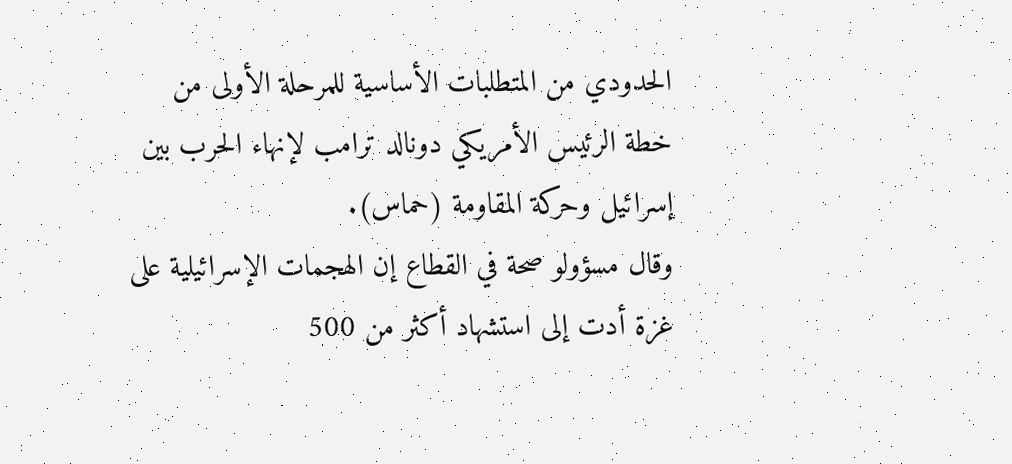الحدودي من المتطلبات الأساسية للمرحلة الأولى من خطة الرئيس الأمريكي دونالد ترامب لإنهاء الحرب بين إسرائيل وحركة المقاومة (حماس).
وقال مسؤولو صحة في القطاع إن الهجمات الإسرائيلية على غزة ‌أدت إلى استشهاد أكثر من 500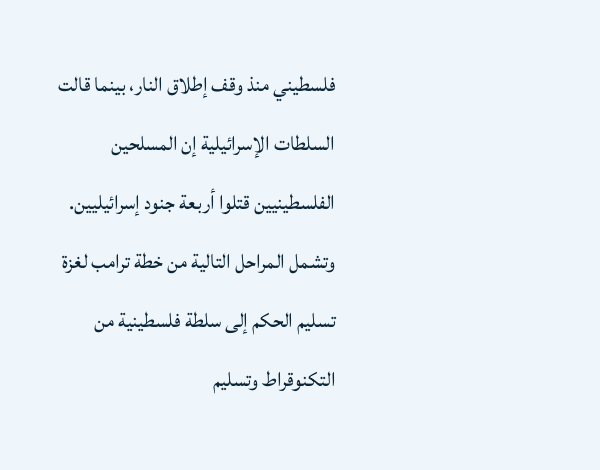فلسطيني منذ وقف إطلاق النار، بينما قالت السلطات الإسرائيلية إن المسلحين الفلسطينيين قتلوا أربعة جنود إسرائيليين.
وتشمل المراحل التالية من خطة ترامب لغزة تسليم الحكم إلى سلطة فلسطينية من التكنوقراط وتسليم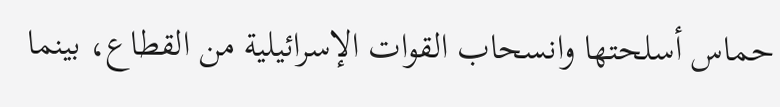حماس أسلحتها وانسحاب القوات الإسرائيلية من القطاع، بينما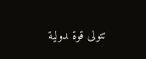تتولى قوة ‍دولية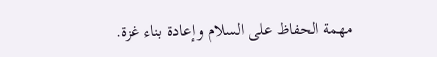مهمة الحفاظ على السلام وإعادة بناء غزة.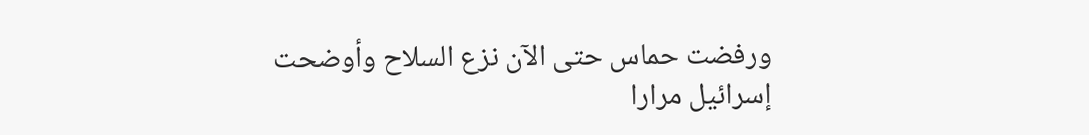ورفضت حماس حتى الآن نزع السلاح وأوضحت إسرائيل مرارا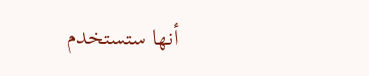أنها ستستخدم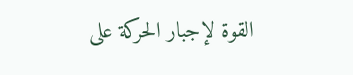القوة لإجبار الحركة على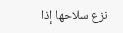نزع سلاحها إذا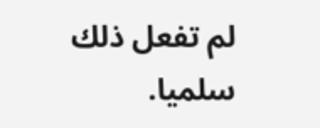لم تفعل ذلك سلميا.